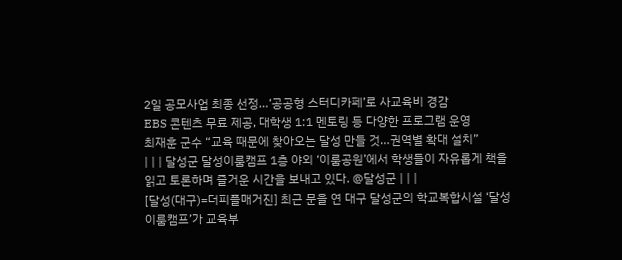2일 공모사업 최종 선정…‘공공형 스터디카페’로 사교육비 경감
EBS 콘텐츠 무료 제공, 대학생 1:1 멘토링 등 다양한 프로그램 운영
최재훈 군수 “교육 때문에 찾아오는 달성 만들 것…권역별 확대 설치”
| | | 달성군 달성이룸캠프 1층 야외 ‘이룸공원’에서 학생들이 자유롭게 책을 읽고 토론하며 즐거운 시간을 보내고 있다. @달성군 | | |
[달성(대구)=더피플매거진] 최근 문을 연 대구 달성군의 학교복합시설 ‘달성이룸캠프’가 교육부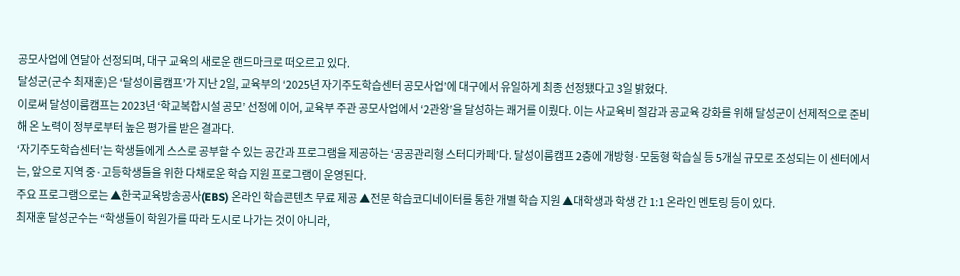공모사업에 연달아 선정되며, 대구 교육의 새로운 랜드마크로 떠오르고 있다.
달성군(군수 최재훈)은 ‘달성이룸캠프’가 지난 2일, 교육부의 ‘2025년 자기주도학습센터 공모사업’에 대구에서 유일하게 최종 선정됐다고 3일 밝혔다.
이로써 달성이룸캠프는 2023년 ‘학교복합시설 공모’ 선정에 이어, 교육부 주관 공모사업에서 ‘2관왕’을 달성하는 쾌거를 이뤘다. 이는 사교육비 절감과 공교육 강화를 위해 달성군이 선제적으로 준비해 온 노력이 정부로부터 높은 평가를 받은 결과다.
‘자기주도학습센터’는 학생들에게 스스로 공부할 수 있는 공간과 프로그램을 제공하는 ‘공공관리형 스터디카페’다. 달성이룸캠프 2층에 개방형·모둠형 학습실 등 5개실 규모로 조성되는 이 센터에서는, 앞으로 지역 중·고등학생들을 위한 다채로운 학습 지원 프로그램이 운영된다.
주요 프로그램으로는 ▲한국교육방송공사(EBS) 온라인 학습콘텐츠 무료 제공 ▲전문 학습코디네이터를 통한 개별 학습 지원 ▲대학생과 학생 간 1:1 온라인 멘토링 등이 있다.
최재훈 달성군수는 “학생들이 학원가를 따라 도시로 나가는 것이 아니라,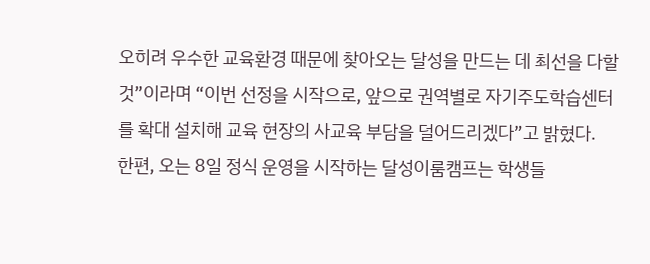오히려 우수한 교육환경 때문에 찾아오는 달성을 만드는 데 최선을 다할 것”이라며 “이번 선정을 시작으로, 앞으로 권역별로 자기주도학습센터를 확대 설치해 교육 현장의 사교육 부담을 덜어드리겠다”고 밝혔다.
한편, 오는 8일 정식 운영을 시작하는 달성이룸캠프는 학생들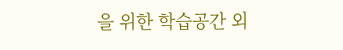을 위한 학습공간 외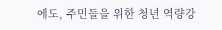에도, 주민들을 위한 청년 역량강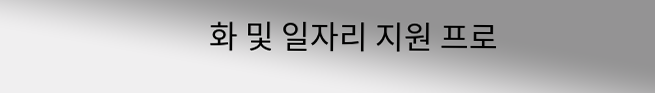화 및 일자리 지원 프로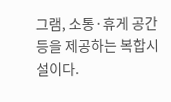그램, 소통·휴게 공간 등을 제공하는 복합시설이다.